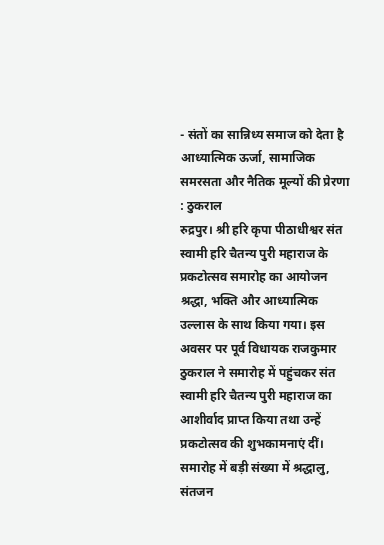- संतों का सान्निध्य समाज को देता है आध्यात्मिक ऊर्जा, सामाजिक समरसता और नैतिक मूल्यों की प्रेरणा : ठुकराल
रुद्रपुर। श्री हरि कृपा पीठाधीश्वर संत स्वामी हरि चैतन्य पुरी महाराज के प्रकटोत्सव समारोह का आयोजन श्रद्धा, भक्ति और आध्यात्मिक उल्लास के साथ किया गया। इस अवसर पर पूर्व विधायक राजकुमार ठुकराल ने समारोह में पहुंचकर संत स्वामी हरि चैतन्य पुरी महाराज का आशीर्वाद प्राप्त किया तथा उन्हें प्रकटोत्सव की शुभकामनाएं दीं। समारोह में बड़ी संख्या में श्रद्धालु, संतजन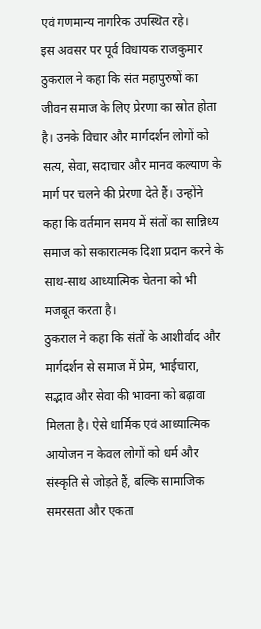एवं गणमान्य नागरिक उपस्थित रहे।
इस अवसर पर पूर्व विधायक राजकुमार ठुकराल ने कहा कि संत महापुरुषों का जीवन समाज के लिए प्रेरणा का स्रोत होता है। उनके विचार और मार्गदर्शन लोगों को सत्य, सेवा, सदाचार और मानव कल्याण के मार्ग पर चलने की प्रेरणा देते हैं। उन्होंने कहा कि वर्तमान समय में संतों का सान्निध्य समाज को सकारात्मक दिशा प्रदान करने के साथ-साथ आध्यात्मिक चेतना को भी मजबूत करता है।
ठुकराल ने कहा कि संतों के आशीर्वाद और मार्गदर्शन से समाज में प्रेम, भाईचारा, सद्भाव और सेवा की भावना को बढ़ावा मिलता है। ऐसे धार्मिक एवं आध्यात्मिक आयोजन न केवल लोगों को धर्म और संस्कृति से जोड़ते हैं, बल्कि सामाजिक समरसता और एकता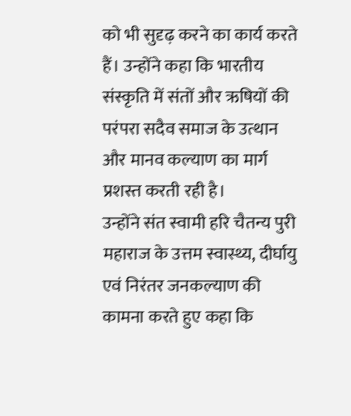को भी सुदृढ़ करने का कार्य करते हैं। उन्होंने कहा कि भारतीय संस्कृति में संतों और ऋषियों की परंपरा सदैव समाज के उत्थान और मानव कल्याण का मार्ग प्रशस्त करती रही है।
उन्होंने संत स्वामी हरि चैतन्य पुरी महाराज के उत्तम स्वास्थ्य, दीर्घायु एवं निरंतर जनकल्याण की कामना करते हुए कहा कि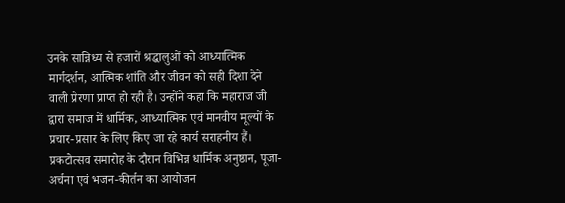उनके सान्निध्य से हजारों श्रद्धालुओं को आध्यात्मिक मार्गदर्शन, आत्मिक शांति और जीवन को सही दिशा देने वाली प्रेरणा प्राप्त हो रही है। उन्होंने कहा कि महाराज जी द्वारा समाज में धार्मिक, आध्यात्मिक एवं मानवीय मूल्यों के प्रचार-प्रसार के लिए किए जा रहे कार्य सराहनीय हैं।
प्रकटोत्सव समारोह के दौरान विभिन्न धार्मिक अनुष्ठान, पूजा-अर्चना एवं भजन-कीर्तन का आयोजन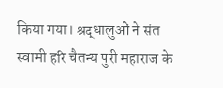किया गया। श्रद्धालुओं ने संत स्वामी हरि चैतन्य पुरी महाराज के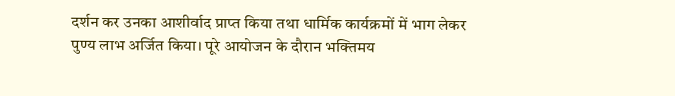दर्शन कर उनका आशीर्वाद प्राप्त किया तथा धार्मिक कार्यक्रमों में भाग लेकर पुण्य लाभ अर्जित किया। पूरे आयोजन के दौरान भक्तिमय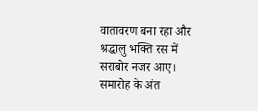वातावरण बना रहा और श्रद्धालु भक्ति रस में सराबोर नजर आए।
समारोह के अंत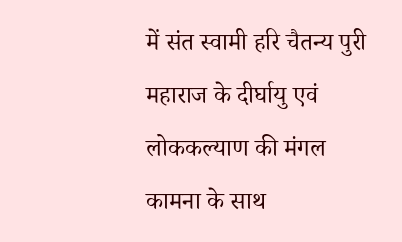में संत स्वामी हरि चैतन्य पुरी महाराज के दीर्घायु एवं लोककल्याण की मंगल कामना के साथ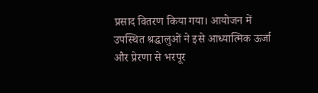प्रसाद वितरण किया गया। आयोजन में उपस्थित श्रद्धालुओं ने इसे आध्यात्मिक ऊर्जा और प्रेरणा से भरपूर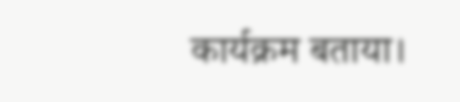कार्यक्रम बताया।